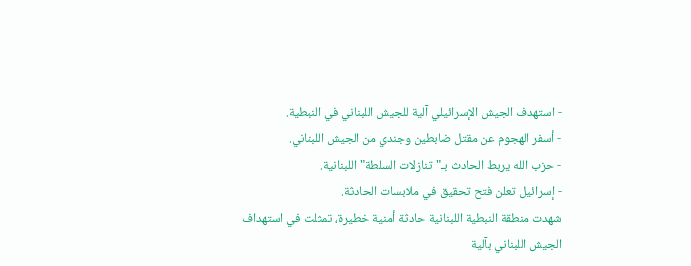- استهدف الجيش الإسرائيلي آلية للجيش اللبناني في النبطية.
- أسفر الهجوم عن مقتل ضابطين وجندي من الجيش اللبناني.
- حزب الله يربط الحادث بـ"تنازلات السلطة" اللبنانية.
- إسرائيل تعلن فتح تحقيق في ملابسات الحادثة.
شهدت منطقة النبطية اللبنانية حادثة أمنية خطيرة، تمثلت في استهداف الجيش اللبناني بآلية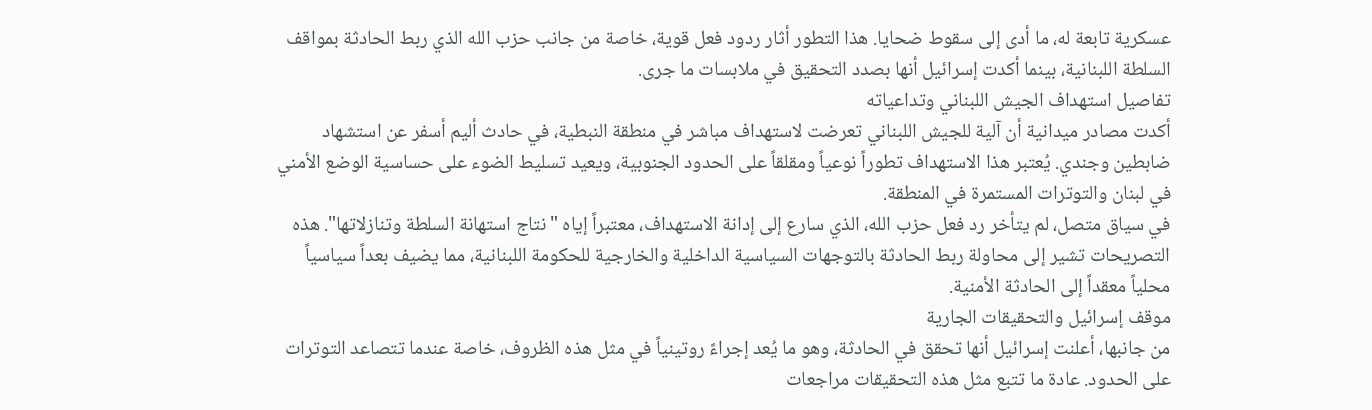عسكرية تابعة له، ما أدى إلى سقوط ضحايا. هذا التطور أثار ردود فعل قوية، خاصة من جانب حزب الله الذي ربط الحادثة بمواقف السلطة اللبنانية، بينما أكدت إسرائيل أنها بصدد التحقيق في ملابسات ما جرى.
تفاصيل استهداف الجيش اللبناني وتداعياته
أكدت مصادر ميدانية أن آلية للجيش اللبناني تعرضت لاستهداف مباشر في منطقة النبطية، في حادث أليم أسفر عن استشهاد ضابطين وجندي. يُعتبر هذا الاستهداف تطوراً نوعياً ومقلقاً على الحدود الجنوبية، ويعيد تسليط الضوء على حساسية الوضع الأمني في لبنان والتوترات المستمرة في المنطقة.
في سياق متصل، لم يتأخر رد فعل حزب الله، الذي سارع إلى إدانة الاستهداف، معتبراً إياه "نتاج استهانة السلطة وتنازلاتها". هذه التصريحات تشير إلى محاولة ربط الحادثة بالتوجهات السياسية الداخلية والخارجية للحكومة اللبنانية، مما يضيف بعداً سياسياً محلياً معقداً إلى الحادثة الأمنية.
موقف إسرائيل والتحقيقات الجارية
من جانبها، أعلنت إسرائيل أنها تحقق في الحادثة، وهو ما يُعد إجراءً روتينياً في مثل هذه الظروف، خاصة عندما تتصاعد التوترات على الحدود. عادة ما تتبع مثل هذه التحقيقات مراجعات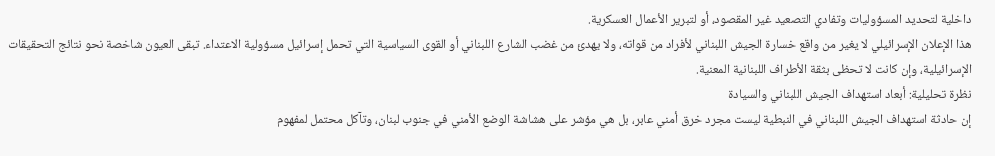داخلية لتحديد المسؤوليات وتفادي التصعيد غير المقصود، أو لتبرير الأعمال العسكرية.
هذا الإعلان الإسرائيلي لا يغير من واقع خسارة الجيش اللبناني لأفراد من قواته، ولا يهدئ من غضب الشارع اللبناني أو القوى السياسية التي تحمل إسرائيل مسؤولية الاعتداء. تبقى العيون شاخصة نحو نتائج التحقيقات الإسرائيلية، وإن كانت لا تحظى بثقة الأطراف اللبنانية المعنية.
نظرة تحليلية: أبعاد استهداف الجيش اللبناني والسيادة
إن حادثة استهداف الجيش اللبناني في النبطية ليست مجرد خرق أمني عابر، بل هي مؤشر على هشاشة الوضع الأمني في جنوب لبنان، وتآكل محتمل لمفهوم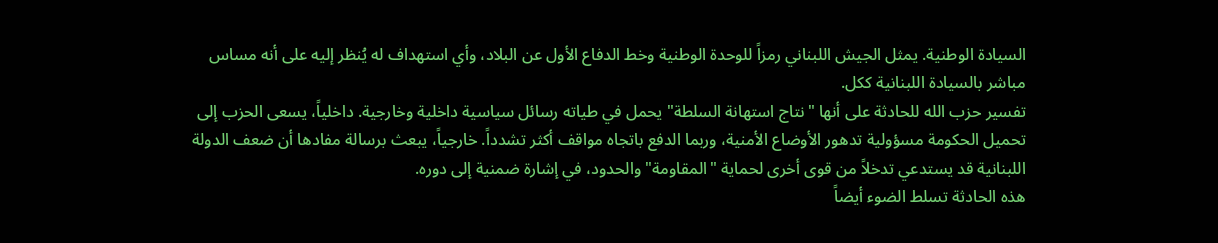السيادة الوطنية. يمثل الجيش اللبناني رمزاً للوحدة الوطنية وخط الدفاع الأول عن البلاد، وأي استهداف له يُنظر إليه على أنه مساس مباشر بالسيادة اللبنانية ككل.
تفسير حزب الله للحادثة على أنها "نتاج استهانة السلطة" يحمل في طياته رسائل سياسية داخلية وخارجية. داخلياً، يسعى الحزب إلى تحميل الحكومة مسؤولية تدهور الأوضاع الأمنية، وربما الدفع باتجاه مواقف أكثر تشدداً. خارجياً، يبعث برسالة مفادها أن ضعف الدولة اللبنانية قد يستدعي تدخلاً من قوى أخرى لحماية "المقاومة" والحدود، في إشارة ضمنية إلى دوره.
هذه الحادثة تسلط الضوء أيضاً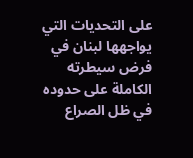على التحديات التي يواجهها لبنان في فرض سيطرته الكاملة على حدوده في ظل الصراع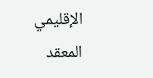الإقليمي المعقد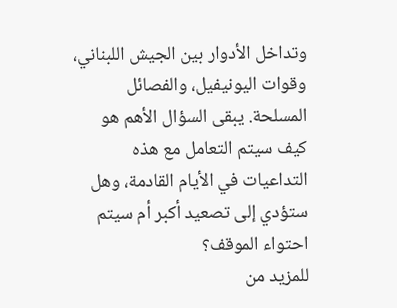وتداخل الأدوار بين الجيش اللبناني، وقوات اليونيفيل، والفصائل المسلحة. يبقى السؤال الأهم هو كيف سيتم التعامل مع هذه التداعيات في الأيام القادمة، وهل ستؤدي إلى تصعيد أكبر أم سيتم احتواء الموقف؟
للمزيد من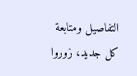التفاصيل ومتابعة كل جديد، زوروا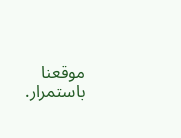موقعنا باستمرار.